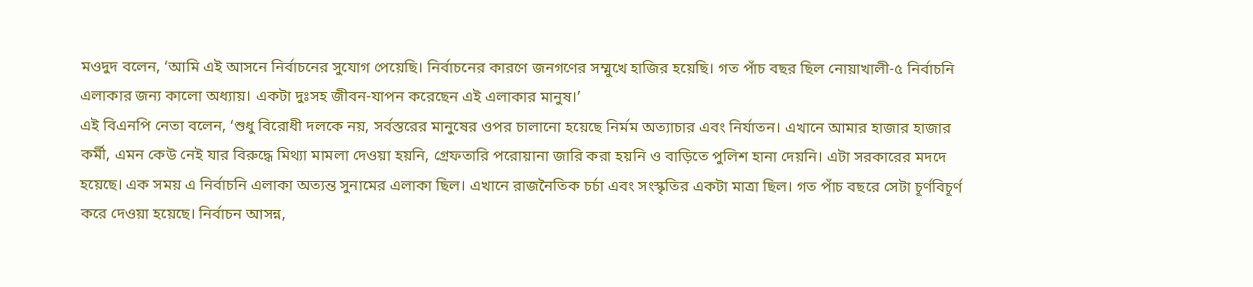মওদুদ বলেন, ‘আমি এই আসনে নির্বাচনের সুযোগ পেয়েছি। নির্বাচনের কারণে জনগণের সম্মুখে হাজির হয়েছি। গত পাঁচ বছর ছিল নোয়াখালী-৫ নির্বাচনি এলাকার জন্য কালো অধ্যায়। একটা দুঃসহ জীবন-যাপন করেছেন এই এলাকার মানুষ।’
এই বিএনপি নেতা বলেন, ‘শুধু বিরোধী দলকে নয়, সর্বস্তরের মানুষের ওপর চালানো হয়েছে নির্মম অত্যাচার এবং নির্যাতন। এখানে আমার হাজার হাজার কর্মী, এমন কেউ নেই যার বিরুদ্ধে মিথ্যা মামলা দেওয়া হয়নি, গ্রেফতারি পরোয়ানা জারি করা হয়নি ও বাড়িতে পুলিশ হানা দেয়নি। এটা সরকারের মদদে হয়েছে। এক সময় এ নির্বাচনি এলাকা অত্যন্ত সুনামের এলাকা ছিল। এখানে রাজনৈতিক চর্চা এবং সংস্কৃতির একটা মাত্রা ছিল। গত পাঁচ বছরে সেটা চূর্ণবিচূর্ণ করে দেওয়া হয়েছে। নির্বাচন আসন্ন,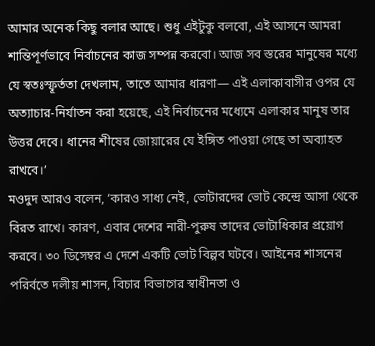আমার অনেক কিছু বলার আছে। শুধু এইটুকু বলবো, এই আসনে আমরা শান্তিপূর্ণভাবে নির্বাচনের কাজ সম্পন্ন করবো। আজ সব স্তরের মানুষের মধ্যে যে স্বতঃস্ফূর্ততা দেখলাম, তাতে আমার ধারণা— এই এলাকাবাসীর ওপর যে অত্যাচার-নির্যাতন করা হয়েছে, এই নির্বাচনের মধ্যেমে এলাকার মানুষ তার উত্তর দেবে। ধানের শীষের জোয়ারের যে ইঙ্গিত পাওয়া গেছে তা অব্যাহত রাখবে।’
মওদুদ আরও বলেন, ‘কারও সাধ্য নেই, ভোটারদের ভোট কেন্দ্রে আসা থেকে বিরত রাখে। কারণ, এবার দেশের নারী-পুরুষ তাদের ভোটাধিকার প্রয়োগ করবে। ৩০ ডিসেম্বর এ দেশে একটি ভোট বিল্পব ঘটবে। আইনের শাসনের পরির্বতে দলীয় শাসন, বিচার বিভাগের স্বাধীনতা ও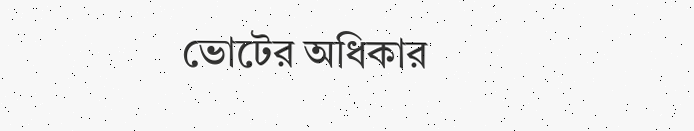ভোটের অধিকার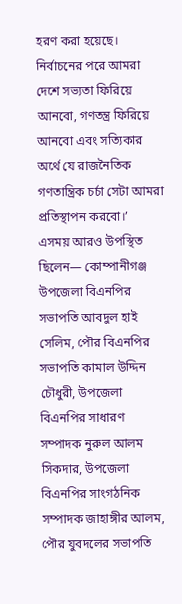হরণ করা হয়েছে। নির্বাচনের পরে আমরা দেশে সভ্যতা ফিরিয়ে আনবো, গণতন্ত্র ফিরিয়ে আনবো এবং সত্যিকার অর্থে যে রাজনৈতিক গণতান্ত্রিক চর্চা সেটা আমরা প্রতিস্থাপন করবো।’
এসময় আরও উপস্থিত ছিলেন— কোম্পানীগঞ্জ উপজেলা বিএনপির সভাপতি আবদুল হাই সেলিম, পৌর বিএনপির সভাপতি কামাল উদ্দিন চৌধুরী, উপজেলা বিএনপির সাধারণ সম্পাদক নুরুল আলম সিকদার, উপজেলা বিএনপির সাংগঠনিক সম্পাদক জাহাঙ্গীর আলম, পৌর যুবদলের সভাপতি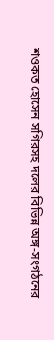শওকত হোসেন সগিরসহ দলের বিভিন্ন অঙ্গ-সংগঠনের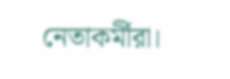নেতাকর্মীরা।